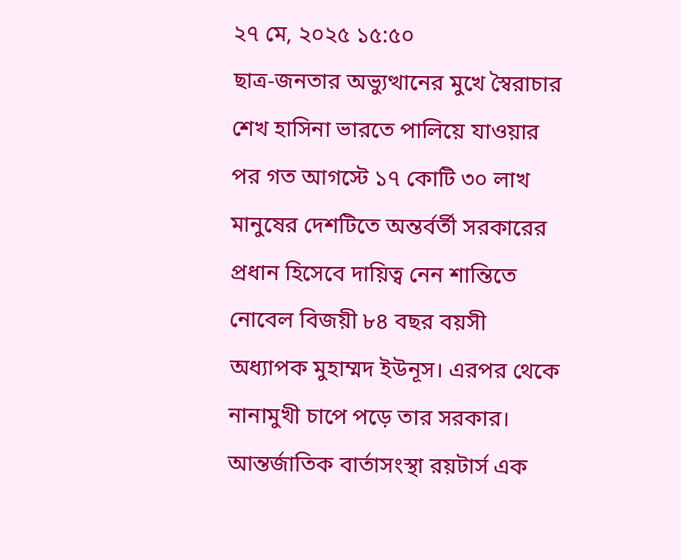২৭ মে, ২০২৫ ১৫:৫০
ছাত্র-জনতার অভ্যুত্থানের মুখে স্বৈরাচার শেখ হাসিনা ভারতে পালিয়ে যাওয়ার পর গত আগস্টে ১৭ কোটি ৩০ লাখ মানুষের দেশটিতে অন্তর্বর্তী সরকারের প্রধান হিসেবে দায়িত্ব নেন শান্তিতে নোবেল বিজয়ী ৮৪ বছর বয়সী অধ্যাপক মুহাম্মদ ইউনূস। এরপর থেকে নানামুখী চাপে পড়ে তার সরকার। আন্তর্জাতিক বার্তাসংস্থা রয়টার্স এক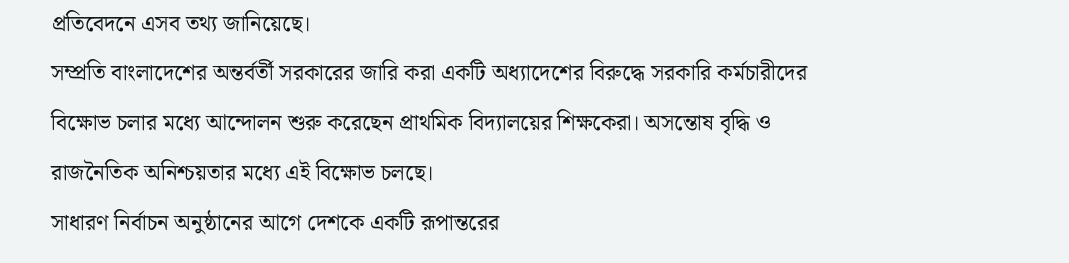প্রতিবেদনে এসব তথ্য জানিয়েছে।
সম্প্রতি বাংলাদেশের অন্তর্বর্তী সরকারের জারি করা একটি অধ্যাদেশের বিরুদ্ধে সরকারি কর্মচারীদের বিক্ষোভ চলার মধ্যে আন্দোলন শুরু করেছেন প্রাথমিক বিদ্যালয়ের শিক্ষকেরা। অসন্তোষ বৃদ্ধি ও রাজনৈতিক অনিশ্চয়তার মধ্যে এই বিক্ষোভ চলছে।
সাধারণ নির্বাচন অনুষ্ঠানের আগে দেশকে একটি রূপান্তরের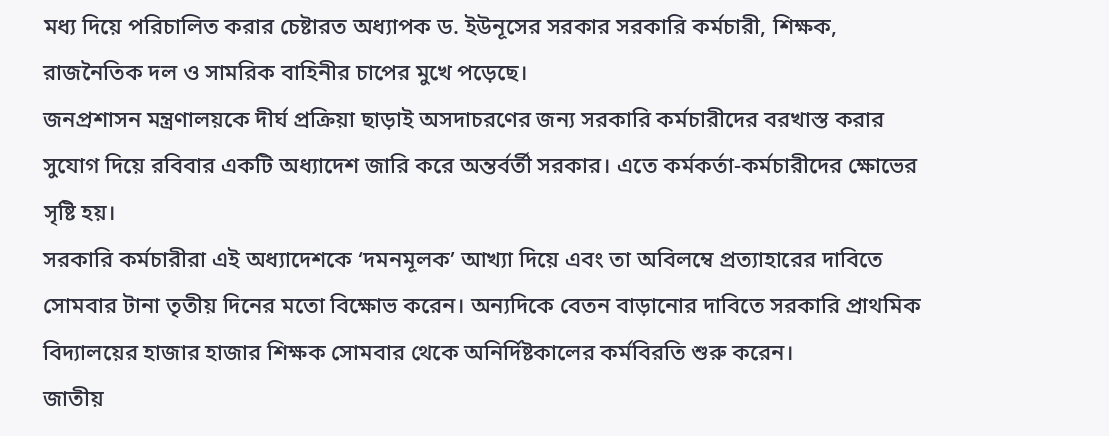মধ্য দিয়ে পরিচালিত করার চেষ্টারত অধ্যাপক ড. ইউনূসের সরকার সরকারি কর্মচারী, শিক্ষক, রাজনৈতিক দল ও সামরিক বাহিনীর চাপের মুখে পড়েছে।
জনপ্রশাসন মন্ত্রণালয়কে দীর্ঘ প্রক্রিয়া ছাড়াই অসদাচরণের জন্য সরকারি কর্মচারীদের বরখাস্ত করার সুযোগ দিয়ে রবিবার একটি অধ্যাদেশ জারি করে অন্তর্বর্তী সরকার। এতে কর্মকর্তা-কর্মচারীদের ক্ষোভের সৃষ্টি হয়।
সরকারি কর্মচারীরা এই অধ্যাদেশকে ‘দমনমূলক’ আখ্যা দিয়ে এবং তা অবিলম্বে প্রত্যাহারের দাবিতে সোমবার টানা তৃতীয় দিনের মতো বিক্ষোভ করেন। অন্যদিকে বেতন বাড়ানোর দাবিতে সরকারি প্রাথমিক বিদ্যালয়ের হাজার হাজার শিক্ষক সোমবার থেকে অনির্দিষ্টকালের কর্মবিরতি শুরু করেন।
জাতীয়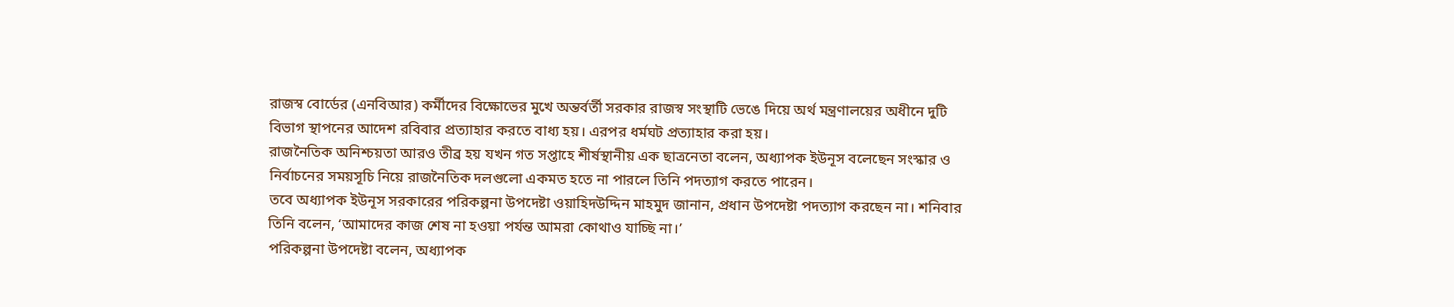রাজস্ব বোর্ডের (এনবিআর) কর্মীদের বিক্ষোভের মুখে অন্তর্বর্তী সরকার রাজস্ব সংস্থাটি ভেঙে দিয়ে অর্থ মন্ত্রণালয়ের অধীনে দুটি বিভাগ স্থাপনের আদেশ রবিবার প্রত্যাহার করতে বাধ্য হয়। এরপর ধর্মঘট প্রত্যাহার করা হয়।
রাজনৈতিক অনিশ্চয়তা আরও তীব্র হয় যখন গত সপ্তাহে শীর্ষস্থানীয় এক ছাত্রনেতা বলেন, অধ্যাপক ইউনূস বলেছেন সংস্কার ও নির্বাচনের সময়সূচি নিয়ে রাজনৈতিক দলগুলো একমত হতে না পারলে তিনি পদত্যাগ করতে পারেন।
তবে অধ্যাপক ইউনূস সরকারের পরিকল্পনা উপদেষ্টা ওয়াহিদউদ্দিন মাহমুদ জানান, প্রধান উপদেষ্টা পদত্যাগ করছেন না। শনিবার তিনি বলেন, ‘আমাদের কাজ শেষ না হওয়া পর্যন্ত আমরা কোথাও যাচ্ছি না।’
পরিকল্পনা উপদেষ্টা বলেন, অধ্যাপক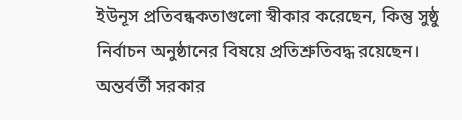ইউনূস প্রতিবন্ধকতাগুলো স্বীকার করেছেন, কিন্তু সুষ্ঠু নির্বাচন অনুষ্ঠানের বিষয়ে প্রতিশ্রুতিবদ্ধ রয়েছেন।
অন্তর্বর্তী সরকার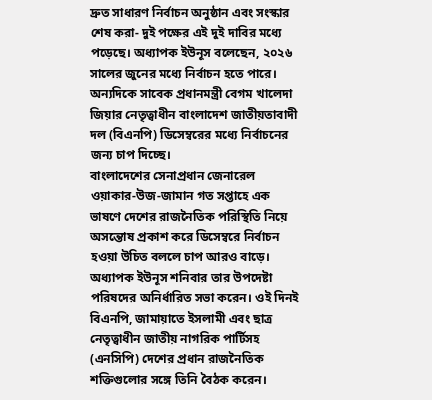দ্রুত সাধারণ নির্বাচন অনুষ্ঠান এবং সংস্কার শেষ করা- দুই পক্ষের এই দুই দাবির মধ্যে পড়েছে। অধ্যাপক ইউনূস বলেছেন, ২০২৬ সালের জুনের মধ্যে নির্বাচন হতে পারে। অন্যদিকে সাবেক প্রধানমন্ত্রী বেগম খালেদা জিয়ার নেতৃত্বাধীন বাংলাদেশ জাতীয়তাবাদী দল (বিএনপি) ডিসেম্বরের মধ্যে নির্বাচনের জন্য চাপ দিচ্ছে।
বাংলাদেশের সেনাপ্রধান জেনারেল ওয়াকার-উজ-জামান গত সপ্তাহে এক ভাষণে দেশের রাজনৈতিক পরিস্থিতি নিয়ে অসন্তোষ প্রকাশ করে ডিসেম্বরে নির্বাচন হওয়া উচিত বললে চাপ আরও বাড়ে।
অধ্যাপক ইউনূস শনিবার তার উপদেষ্টা পরিষদের অনির্ধারিত সভা করেন। ওই দিনই বিএনপি, জামায়াতে ইসলামী এবং ছাত্র নেতৃত্বাধীন জাতীয় নাগরিক পার্টিসহ (এনসিপি) দেশের প্রধান রাজনৈতিক শক্তিগুলোর সঙ্গে তিনি বৈঠক করেন।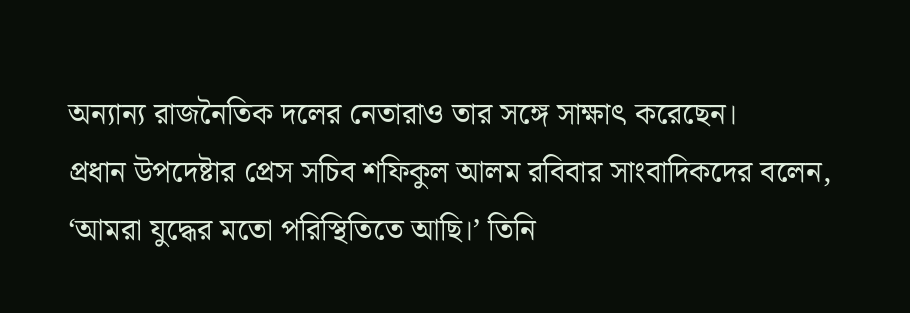অন্যান্য রাজনৈতিক দলের নেতারাও তার সঙ্গে সাক্ষাৎ করেছেন।
প্রধান উপদেষ্টার প্রেস সচিব শফিকুল আলম রবিবার সাংবাদিকদের বলেন, ‘আমরা যুদ্ধের মতো পরিস্থিতিতে আছি।’ তিনি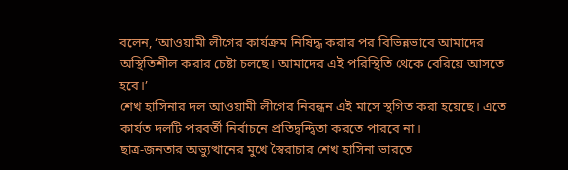বলেন, ‘আওয়ামী লীগের কার্যক্রম নিষিদ্ধ করার পর বিভিন্নভাবে আমাদের অস্থিতিশীল করার চেষ্টা চলছে। আমাদের এই পরিস্থিতি থেকে বেরিয়ে আসতে হবে।’
শেখ হাসিনার দল আওয়ামী লীগের নিবন্ধন এই মাসে স্থগিত করা হয়েছে। এতে কার্যত দলটি পরবর্তী নির্বাচনে প্রতিদ্বন্দ্বিতা করতে পারবে না।
ছাত্র-জনতার অভ্যুত্থানের মুখে স্বৈরাচার শেখ হাসিনা ভারতে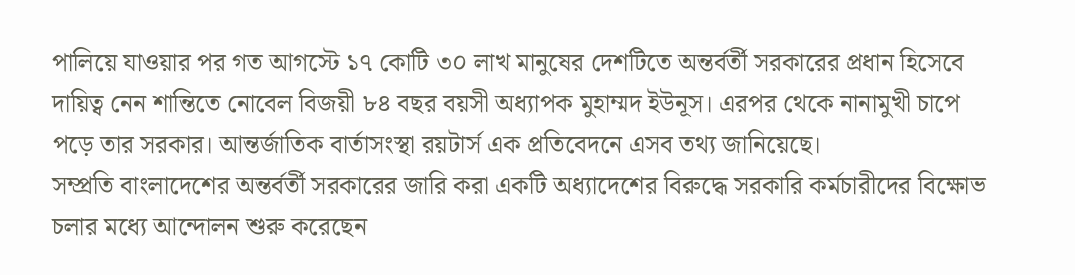পালিয়ে যাওয়ার পর গত আগস্টে ১৭ কোটি ৩০ লাখ মানুষের দেশটিতে অন্তর্বর্তী সরকারের প্রধান হিসেবে দায়িত্ব নেন শান্তিতে নোবেল বিজয়ী ৮৪ বছর বয়সী অধ্যাপক মুহাম্মদ ইউনূস। এরপর থেকে নানামুখী চাপে পড়ে তার সরকার। আন্তর্জাতিক বার্তাসংস্থা রয়টার্স এক প্রতিবেদনে এসব তথ্য জানিয়েছে।
সম্প্রতি বাংলাদেশের অন্তর্বর্তী সরকারের জারি করা একটি অধ্যাদেশের বিরুদ্ধে সরকারি কর্মচারীদের বিক্ষোভ চলার মধ্যে আন্দোলন শুরু করেছেন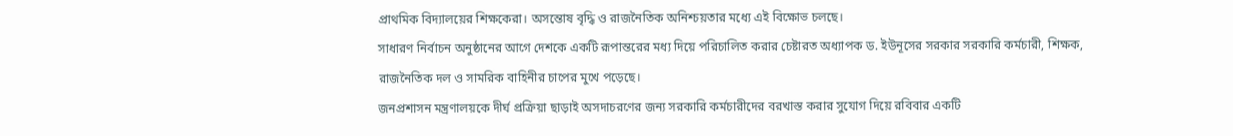প্রাথমিক বিদ্যালয়ের শিক্ষকেরা। অসন্তোষ বৃদ্ধি ও রাজনৈতিক অনিশ্চয়তার মধ্যে এই বিক্ষোভ চলছে।
সাধারণ নির্বাচন অনুষ্ঠানের আগে দেশকে একটি রূপান্তরের মধ্য দিয়ে পরিচালিত করার চেষ্টারত অধ্যাপক ড. ইউনূসের সরকার সরকারি কর্মচারী, শিক্ষক, রাজনৈতিক দল ও সামরিক বাহিনীর চাপের মুখে পড়েছে।
জনপ্রশাসন মন্ত্রণালয়কে দীর্ঘ প্রক্রিয়া ছাড়াই অসদাচরণের জন্য সরকারি কর্মচারীদের বরখাস্ত করার সুযোগ দিয়ে রবিবার একটি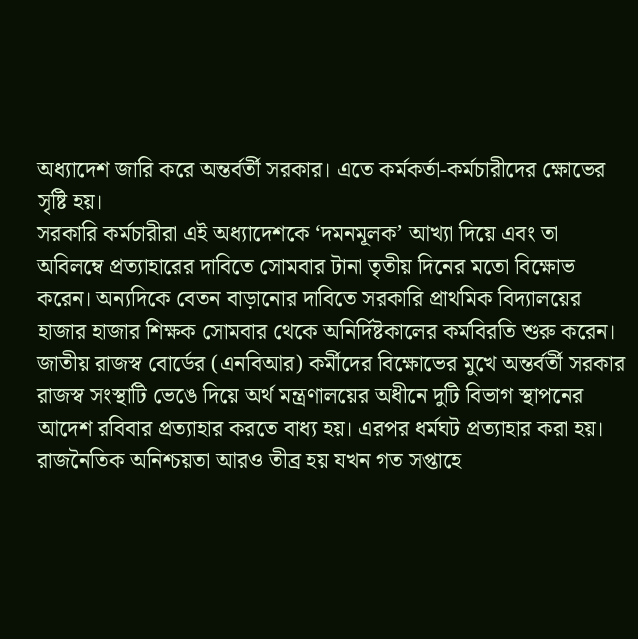অধ্যাদেশ জারি করে অন্তর্বর্তী সরকার। এতে কর্মকর্তা-কর্মচারীদের ক্ষোভের সৃষ্টি হয়।
সরকারি কর্মচারীরা এই অধ্যাদেশকে ‘দমনমূলক’ আখ্যা দিয়ে এবং তা অবিলম্বে প্রত্যাহারের দাবিতে সোমবার টানা তৃতীয় দিনের মতো বিক্ষোভ করেন। অন্যদিকে বেতন বাড়ানোর দাবিতে সরকারি প্রাথমিক বিদ্যালয়ের হাজার হাজার শিক্ষক সোমবার থেকে অনির্দিষ্টকালের কর্মবিরতি শুরু করেন।
জাতীয় রাজস্ব বোর্ডের (এনবিআর) কর্মীদের বিক্ষোভের মুখে অন্তর্বর্তী সরকার রাজস্ব সংস্থাটি ভেঙে দিয়ে অর্থ মন্ত্রণালয়ের অধীনে দুটি বিভাগ স্থাপনের আদেশ রবিবার প্রত্যাহার করতে বাধ্য হয়। এরপর ধর্মঘট প্রত্যাহার করা হয়।
রাজনৈতিক অনিশ্চয়তা আরও তীব্র হয় যখন গত সপ্তাহে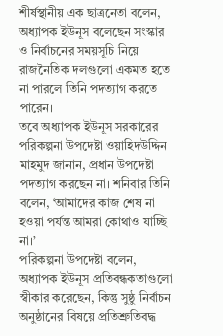শীর্ষস্থানীয় এক ছাত্রনেতা বলেন, অধ্যাপক ইউনূস বলেছেন সংস্কার ও নির্বাচনের সময়সূচি নিয়ে রাজনৈতিক দলগুলো একমত হতে না পারলে তিনি পদত্যাগ করতে পারেন।
তবে অধ্যাপক ইউনূস সরকারের পরিকল্পনা উপদেষ্টা ওয়াহিদউদ্দিন মাহমুদ জানান, প্রধান উপদেষ্টা পদত্যাগ করছেন না। শনিবার তিনি বলেন, ‘আমাদের কাজ শেষ না হওয়া পর্যন্ত আমরা কোথাও যাচ্ছি না।’
পরিকল্পনা উপদেষ্টা বলেন, অধ্যাপক ইউনূস প্রতিবন্ধকতাগুলো স্বীকার করেছেন, কিন্তু সুষ্ঠু নির্বাচন অনুষ্ঠানের বিষয়ে প্রতিশ্রুতিবদ্ধ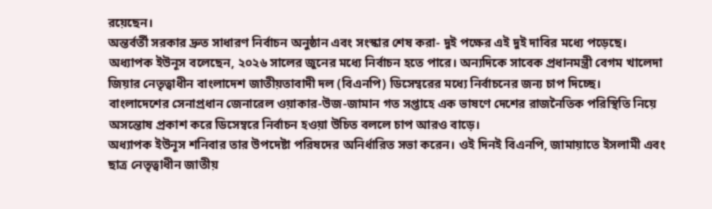রয়েছেন।
অন্তর্বর্তী সরকার দ্রুত সাধারণ নির্বাচন অনুষ্ঠান এবং সংস্কার শেষ করা- দুই পক্ষের এই দুই দাবির মধ্যে পড়েছে। অধ্যাপক ইউনূস বলেছেন, ২০২৬ সালের জুনের মধ্যে নির্বাচন হতে পারে। অন্যদিকে সাবেক প্রধানমন্ত্রী বেগম খালেদা জিয়ার নেতৃত্বাধীন বাংলাদেশ জাতীয়তাবাদী দল (বিএনপি) ডিসেম্বরের মধ্যে নির্বাচনের জন্য চাপ দিচ্ছে।
বাংলাদেশের সেনাপ্রধান জেনারেল ওয়াকার-উজ-জামান গত সপ্তাহে এক ভাষণে দেশের রাজনৈতিক পরিস্থিতি নিয়ে অসন্তোষ প্রকাশ করে ডিসেম্বরে নির্বাচন হওয়া উচিত বললে চাপ আরও বাড়ে।
অধ্যাপক ইউনূস শনিবার তার উপদেষ্টা পরিষদের অনির্ধারিত সভা করেন। ওই দিনই বিএনপি, জামায়াতে ইসলামী এবং ছাত্র নেতৃত্বাধীন জাতীয়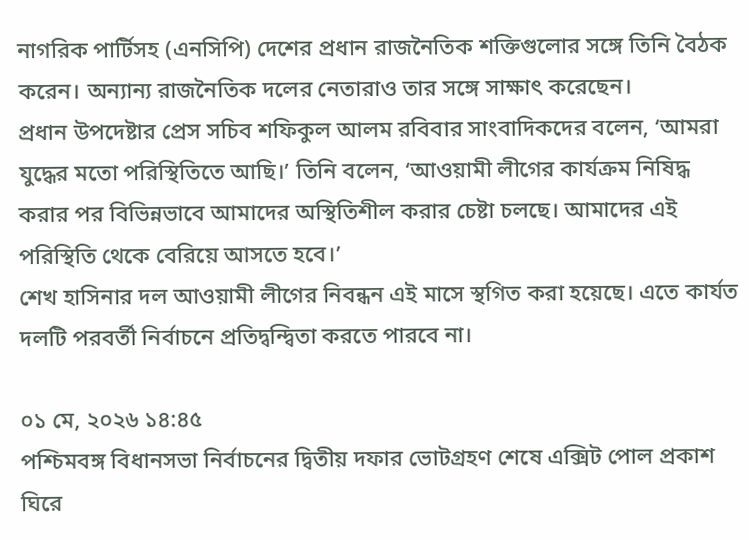নাগরিক পার্টিসহ (এনসিপি) দেশের প্রধান রাজনৈতিক শক্তিগুলোর সঙ্গে তিনি বৈঠক করেন। অন্যান্য রাজনৈতিক দলের নেতারাও তার সঙ্গে সাক্ষাৎ করেছেন।
প্রধান উপদেষ্টার প্রেস সচিব শফিকুল আলম রবিবার সাংবাদিকদের বলেন, ‘আমরা যুদ্ধের মতো পরিস্থিতিতে আছি।’ তিনি বলেন, ‘আওয়ামী লীগের কার্যক্রম নিষিদ্ধ করার পর বিভিন্নভাবে আমাদের অস্থিতিশীল করার চেষ্টা চলছে। আমাদের এই পরিস্থিতি থেকে বেরিয়ে আসতে হবে।’
শেখ হাসিনার দল আওয়ামী লীগের নিবন্ধন এই মাসে স্থগিত করা হয়েছে। এতে কার্যত দলটি পরবর্তী নির্বাচনে প্রতিদ্বন্দ্বিতা করতে পারবে না।

০১ মে, ২০২৬ ১৪:৪৫
পশ্চিমবঙ্গ বিধানসভা নির্বাচনের দ্বিতীয় দফার ভোটগ্রহণ শেষে এক্সিট পোল প্রকাশ ঘিরে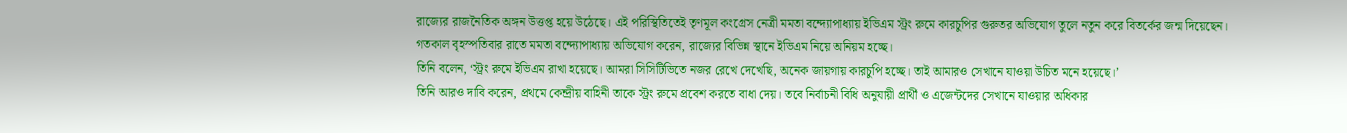রাজ্যের রাজনৈতিক অঙ্গন উত্তপ্ত হয়ে উঠেছে। এই পরিস্থিতিতেই তৃণমূল কংগ্রেস নেত্রী মমতা বন্দ্যোপাধ্যায় ইভিএম স্ট্রং রুমে কারচুপির গুরুতর অভিযোগ তুলে নতুন করে বিতর্কের জন্ম দিয়েছেন।
গতকাল বৃহস্পতিবার রাতে মমতা বন্দ্যোপাধ্যায় অভিযোগ করেন, রাজ্যের বিভিন্ন স্থানে ইভিএম নিয়ে অনিয়ম হচ্ছে।
তিনি বলেন, ‘স্ট্রং রুমে ইভিএম রাখা হয়েছে। আমরা সিসিটিভিতে নজর রেখে দেখেছি, অনেক জায়গায় কারচুপি হচ্ছে। তাই আমারও সেখানে যাওয়া উচিত মনে হয়েছে।’
তিনি আরও দাবি করেন, প্রথমে কেন্দ্রীয় বাহিনী তাকে স্ট্রং রুমে প্রবেশ করতে বাধা দেয়। তবে নির্বাচনী বিধি অনুযায়ী প্রার্থী ও এজেন্টদের সেখানে যাওয়ার অধিকার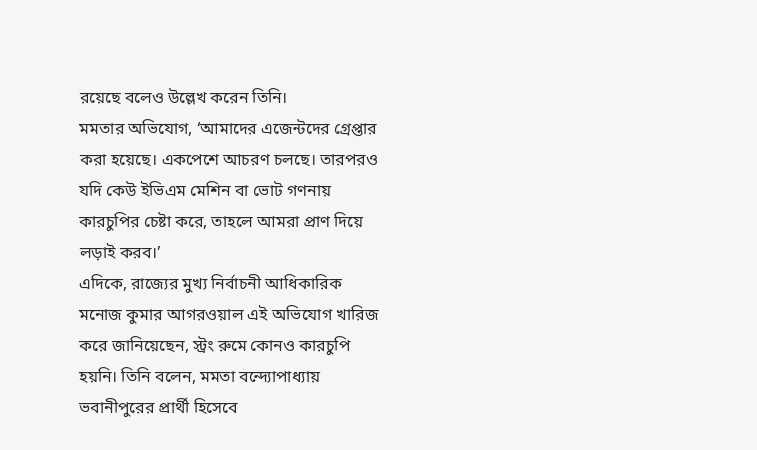রয়েছে বলেও উল্লেখ করেন তিনি।
মমতার অভিযোগ, ‘আমাদের এজেন্টদের গ্রেপ্তার করা হয়েছে। একপেশে আচরণ চলছে। তারপরও যদি কেউ ইভিএম মেশিন বা ভোট গণনায় কারচুপির চেষ্টা করে, তাহলে আমরা প্রাণ দিয়ে লড়াই করব।’
এদিকে, রাজ্যের মুখ্য নির্বাচনী আধিকারিক মনোজ কুমার আগরওয়াল এই অভিযোগ খারিজ করে জানিয়েছেন, স্ট্রং রুমে কোনও কারচুপি হয়নি। তিনি বলেন, মমতা বন্দ্যোপাধ্যায় ভবানীপুরের প্রার্থী হিসেবে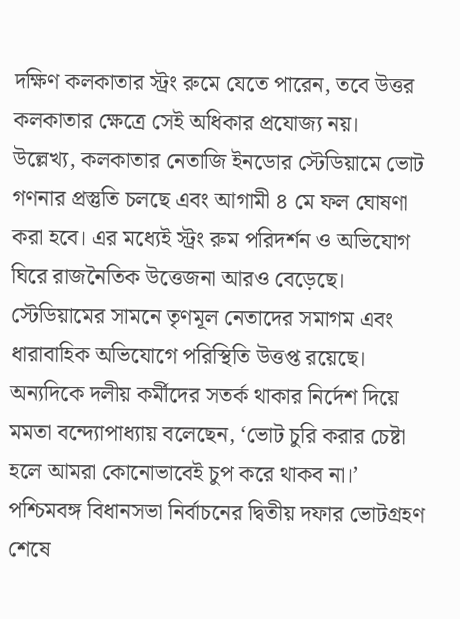দক্ষিণ কলকাতার স্ট্রং রুমে যেতে পারেন, তবে উত্তর কলকাতার ক্ষেত্রে সেই অধিকার প্রযোজ্য নয়।
উল্লেখ্য, কলকাতার নেতাজি ইনডোর স্টেডিয়ামে ভোট গণনার প্রস্তুতি চলছে এবং আগামী ৪ মে ফল ঘোষণা করা হবে। এর মধ্যেই স্ট্রং রুম পরিদর্শন ও অভিযোগ ঘিরে রাজনৈতিক উত্তেজনা আরও বেড়েছে।
স্টেডিয়ামের সামনে তৃণমূল নেতাদের সমাগম এবং ধারাবাহিক অভিযোগে পরিস্থিতি উত্তপ্ত রয়েছে।
অন্যদিকে দলীয় কর্মীদের সতর্ক থাকার নির্দেশ দিয়ে মমতা বন্দ্যোপাধ্যায় বলেছেন, ‘ভোট চুরি করার চেষ্টা হলে আমরা কোনোভাবেই চুপ করে থাকব না।’
পশ্চিমবঙ্গ বিধানসভা নির্বাচনের দ্বিতীয় দফার ভোটগ্রহণ শেষে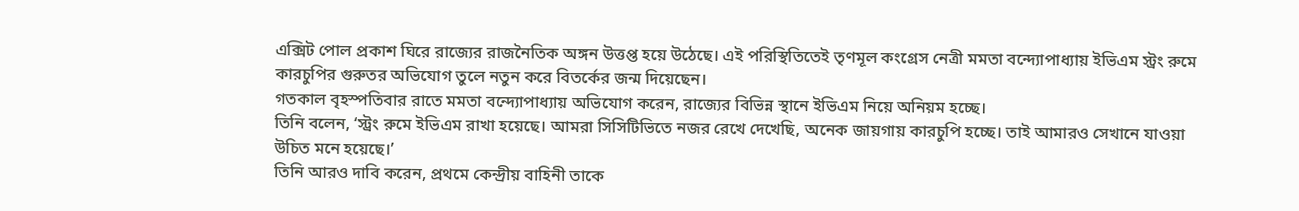এক্সিট পোল প্রকাশ ঘিরে রাজ্যের রাজনৈতিক অঙ্গন উত্তপ্ত হয়ে উঠেছে। এই পরিস্থিতিতেই তৃণমূল কংগ্রেস নেত্রী মমতা বন্দ্যোপাধ্যায় ইভিএম স্ট্রং রুমে কারচুপির গুরুতর অভিযোগ তুলে নতুন করে বিতর্কের জন্ম দিয়েছেন।
গতকাল বৃহস্পতিবার রাতে মমতা বন্দ্যোপাধ্যায় অভিযোগ করেন, রাজ্যের বিভিন্ন স্থানে ইভিএম নিয়ে অনিয়ম হচ্ছে।
তিনি বলেন, ‘স্ট্রং রুমে ইভিএম রাখা হয়েছে। আমরা সিসিটিভিতে নজর রেখে দেখেছি, অনেক জায়গায় কারচুপি হচ্ছে। তাই আমারও সেখানে যাওয়া উচিত মনে হয়েছে।’
তিনি আরও দাবি করেন, প্রথমে কেন্দ্রীয় বাহিনী তাকে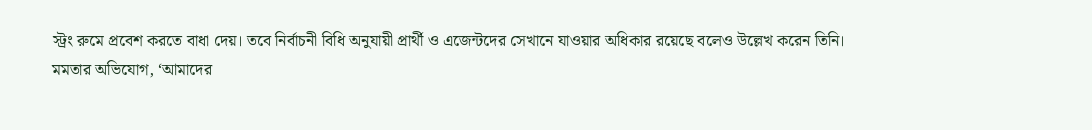স্ট্রং রুমে প্রবেশ করতে বাধা দেয়। তবে নির্বাচনী বিধি অনুযায়ী প্রার্থী ও এজেন্টদের সেখানে যাওয়ার অধিকার রয়েছে বলেও উল্লেখ করেন তিনি।
মমতার অভিযোগ, ‘আমাদের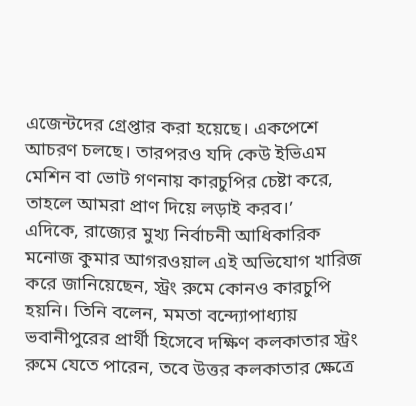এজেন্টদের গ্রেপ্তার করা হয়েছে। একপেশে আচরণ চলছে। তারপরও যদি কেউ ইভিএম মেশিন বা ভোট গণনায় কারচুপির চেষ্টা করে, তাহলে আমরা প্রাণ দিয়ে লড়াই করব।’
এদিকে, রাজ্যের মুখ্য নির্বাচনী আধিকারিক মনোজ কুমার আগরওয়াল এই অভিযোগ খারিজ করে জানিয়েছেন, স্ট্রং রুমে কোনও কারচুপি হয়নি। তিনি বলেন, মমতা বন্দ্যোপাধ্যায় ভবানীপুরের প্রার্থী হিসেবে দক্ষিণ কলকাতার স্ট্রং রুমে যেতে পারেন, তবে উত্তর কলকাতার ক্ষেত্রে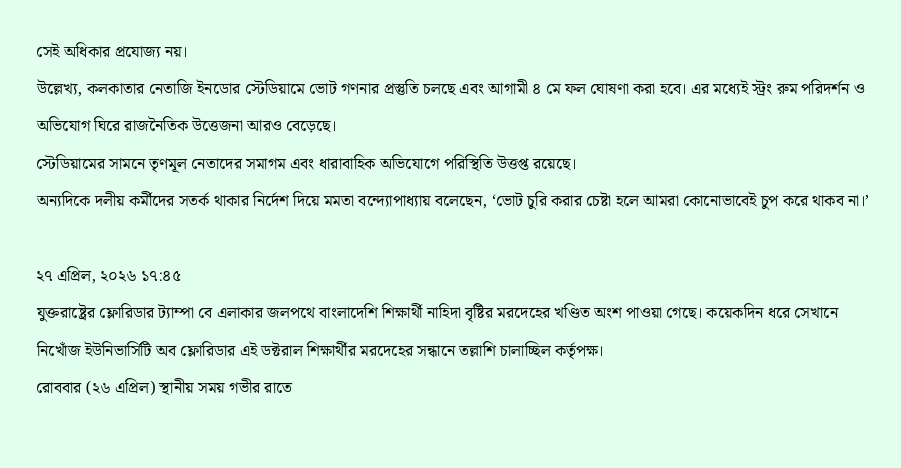সেই অধিকার প্রযোজ্য নয়।
উল্লেখ্য, কলকাতার নেতাজি ইনডোর স্টেডিয়ামে ভোট গণনার প্রস্তুতি চলছে এবং আগামী ৪ মে ফল ঘোষণা করা হবে। এর মধ্যেই স্ট্রং রুম পরিদর্শন ও অভিযোগ ঘিরে রাজনৈতিক উত্তেজনা আরও বেড়েছে।
স্টেডিয়ামের সামনে তৃণমূল নেতাদের সমাগম এবং ধারাবাহিক অভিযোগে পরিস্থিতি উত্তপ্ত রয়েছে।
অন্যদিকে দলীয় কর্মীদের সতর্ক থাকার নির্দেশ দিয়ে মমতা বন্দ্যোপাধ্যায় বলেছেন, ‘ভোট চুরি করার চেষ্টা হলে আমরা কোনোভাবেই চুপ করে থাকব না।’

২৭ এপ্রিল, ২০২৬ ১৭:৪৫
যুক্তরাষ্ট্রের ফ্লোরিডার ট্যাম্পা বে এলাকার জলপথে বাংলাদেশি শিক্ষার্থী নাহিদা বৃষ্টির মরদেহের খণ্ডিত অংশ পাওয়া গেছে। কয়েকদিন ধরে সেখানে নিখোঁজ ইউনিভার্সিটি অব ফ্লোরিডার এই ডক্টরাল শিক্ষার্থীর মরদেহের সন্ধানে তল্লাশি চালাচ্ছিল কর্তৃপক্ষ।
রোববার (২৬ এপ্রিল) স্থানীয় সময় গভীর রাতে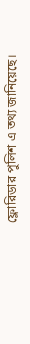ফ্লোরিডার পুলিশ এ তথ্য জানিয়েছে।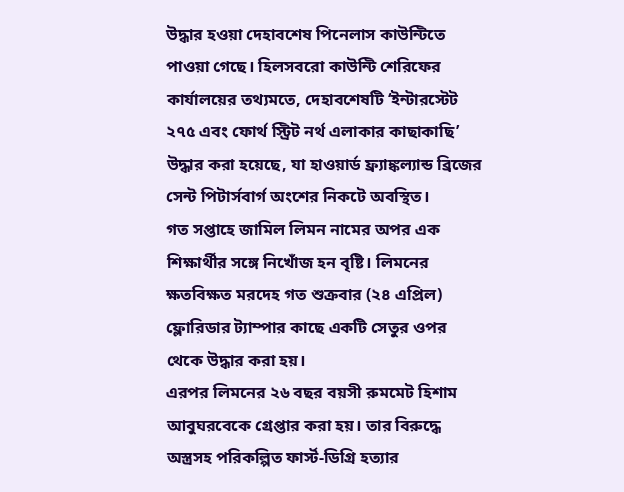উদ্ধার হওয়া দেহাবশেষ পিনেলাস কাউন্টিতে পাওয়া গেছে। হিলসবরো কাউন্টি শেরিফের কার্যালয়ের তথ্যমতে, দেহাবশেষটি ‘ইন্টারস্টেট ২৭৫ এবং ফোর্থ স্ট্রিট নর্থ এলাকার কাছাকাছি’ উদ্ধার করা হয়েছে, যা হাওয়ার্ড ফ্র্যাঙ্কল্যান্ড ব্রিজের সেন্ট পিটার্সবার্গ অংশের নিকটে অবস্থিত।
গত সপ্তাহে জামিল লিমন নামের অপর এক শিক্ষার্থীর সঙ্গে নিখোঁজ হন বৃষ্টি। লিমনের ক্ষতবিক্ষত মরদেহ গত শুক্রবার (২৪ এপ্রিল) ফ্লোরিডার ট্যাম্পার কাছে একটি সেতুর ওপর থেকে উদ্ধার করা হয়।
এরপর লিমনের ২৬ বছর বয়সী রুমমেট হিশাম আবুঘরবেকে গ্রেপ্তার করা হয়। তার বিরুদ্ধে অস্ত্রসহ পরিকল্পিত ফার্স্ট-ডিগ্রি হত্যার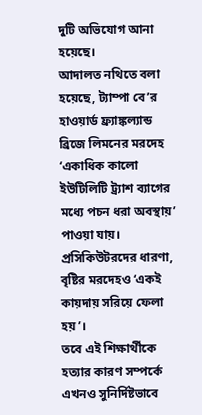দুটি অভিযোগ আনা হয়েছে।
আদালত নথিতে বলা হয়েছে, ট্যাম্পা বে’র হাওয়ার্ড ফ্র্যাঙ্কল্যান্ড ব্রিজে লিমনের মরদেহ ‘একাধিক কালো ইউটিলিটি ট্র্যাশ ব্যাগের মধ্যে পচন ধরা অবস্থায়’ পাওয়া যায়। প্রসিকিউটরদের ধারণা, বৃষ্টির মরদেহও ‘একই কায়দায় সরিয়ে ফেলা হয়’।
তবে এই শিক্ষার্থীকে হত্যার কারণ সম্পর্কে এখনও সুনির্দিষ্টভাবে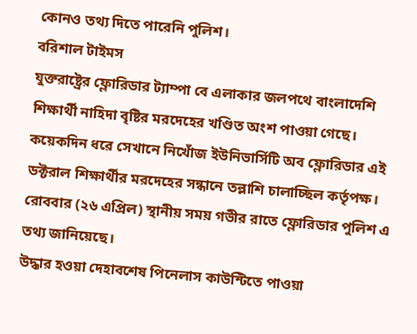কোনও তথ্য দিতে পারেনি পুলিশ।
বরিশাল টাইমস
যুক্তরাষ্ট্রের ফ্লোরিডার ট্যাম্পা বে এলাকার জলপথে বাংলাদেশি শিক্ষার্থী নাহিদা বৃষ্টির মরদেহের খণ্ডিত অংশ পাওয়া গেছে। কয়েকদিন ধরে সেখানে নিখোঁজ ইউনিভার্সিটি অব ফ্লোরিডার এই ডক্টরাল শিক্ষার্থীর মরদেহের সন্ধানে তল্লাশি চালাচ্ছিল কর্তৃপক্ষ।
রোববার (২৬ এপ্রিল) স্থানীয় সময় গভীর রাতে ফ্লোরিডার পুলিশ এ তথ্য জানিয়েছে।
উদ্ধার হওয়া দেহাবশেষ পিনেলাস কাউন্টিতে পাওয়া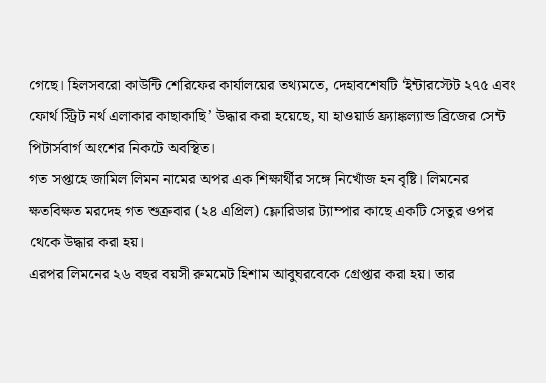গেছে। হিলসবরো কাউন্টি শেরিফের কার্যালয়ের তথ্যমতে, দেহাবশেষটি ‘ইন্টারস্টেট ২৭৫ এবং ফোর্থ স্ট্রিট নর্থ এলাকার কাছাকাছি’ উদ্ধার করা হয়েছে, যা হাওয়ার্ড ফ্র্যাঙ্কল্যান্ড ব্রিজের সেন্ট পিটার্সবার্গ অংশের নিকটে অবস্থিত।
গত সপ্তাহে জামিল লিমন নামের অপর এক শিক্ষার্থীর সঙ্গে নিখোঁজ হন বৃষ্টি। লিমনের ক্ষতবিক্ষত মরদেহ গত শুক্রবার (২৪ এপ্রিল) ফ্লোরিডার ট্যাম্পার কাছে একটি সেতুর ওপর থেকে উদ্ধার করা হয়।
এরপর লিমনের ২৬ বছর বয়সী রুমমেট হিশাম আবুঘরবেকে গ্রেপ্তার করা হয়। তার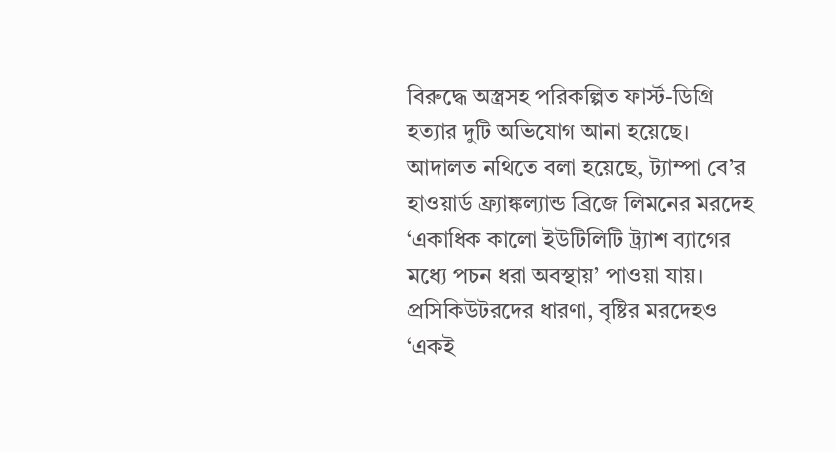বিরুদ্ধে অস্ত্রসহ পরিকল্পিত ফার্স্ট-ডিগ্রি হত্যার দুটি অভিযোগ আনা হয়েছে।
আদালত নথিতে বলা হয়েছে, ট্যাম্পা বে’র হাওয়ার্ড ফ্র্যাঙ্কল্যান্ড ব্রিজে লিমনের মরদেহ ‘একাধিক কালো ইউটিলিটি ট্র্যাশ ব্যাগের মধ্যে পচন ধরা অবস্থায়’ পাওয়া যায়। প্রসিকিউটরদের ধারণা, বৃষ্টির মরদেহও ‘একই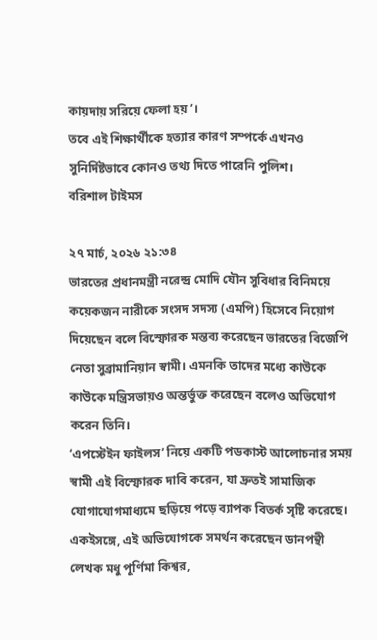কায়দায় সরিয়ে ফেলা হয়’।
তবে এই শিক্ষার্থীকে হত্যার কারণ সম্পর্কে এখনও সুনির্দিষ্টভাবে কোনও তথ্য দিতে পারেনি পুলিশ।
বরিশাল টাইমস

২৭ মার্চ, ২০২৬ ২১:৩৪
ভারতের প্রধানমন্ত্রী নরেন্দ্র মোদি যৌন সুবিধার বিনিময়ে কয়েকজন নারীকে সংসদ সদস্য (এমপি) হিসেবে নিয়োগ দিয়েছেন বলে বিস্ফোরক মন্তব্য করেছেন ভারতের বিজেপি নেতা সুব্রামানিয়ান স্বামী। এমনকি তাদের মধ্যে কাউকে কাউকে মন্ত্রিসভায়ও অন্তর্ভুক্ত করেছেন বলেও অভিযোগ করেন তিনি।
‘এপস্টেইন ফাইলস’ নিয়ে একটি পডকাস্ট আলোচনার সময় স্বামী এই বিস্ফোরক দাবি করেন, যা দ্রুতই সামাজিক যোগাযোগমাধ্যমে ছড়িয়ে পড়ে ব্যাপক বিতর্ক সৃষ্টি করেছে। একইসঙ্গে, এই অভিযোগকে সমর্থন করেছেন ডানপন্থী লেখক মধু পূর্ণিমা কিশ্বর,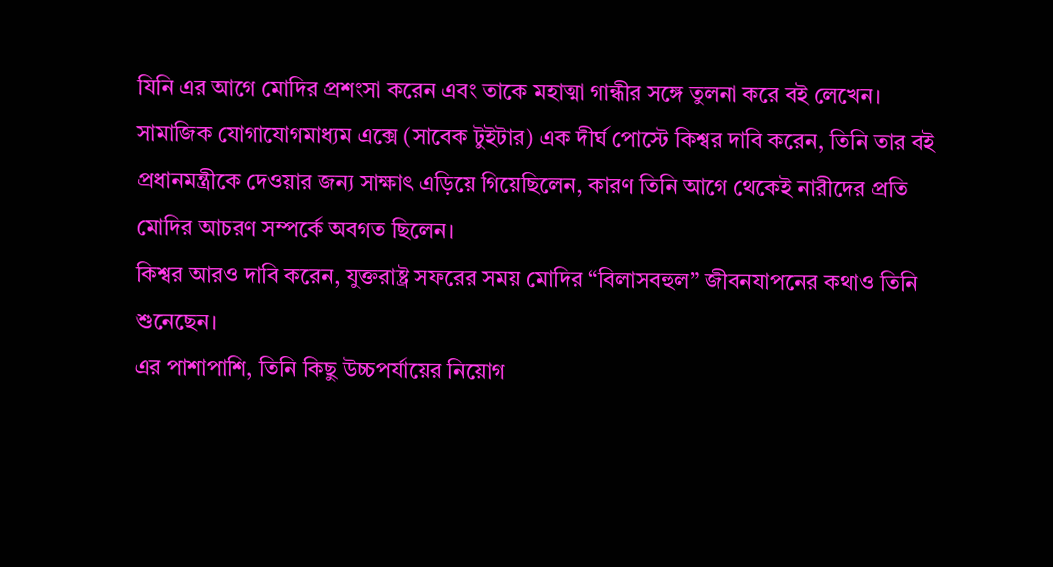যিনি এর আগে মোদির প্রশংসা করেন এবং তাকে মহাত্মা গান্ধীর সঙ্গে তুলনা করে বই লেখেন।
সামাজিক যোগাযোগমাধ্যম এক্সে (সাবেক টুইটার) এক দীর্ঘ পোস্টে কিশ্বর দাবি করেন, তিনি তার বই প্রধানমন্ত্রীকে দেওয়ার জন্য সাক্ষাৎ এড়িয়ে গিয়েছিলেন, কারণ তিনি আগে থেকেই নারীদের প্রতি মোদির আচরণ সম্পর্কে অবগত ছিলেন।
কিশ্বর আরও দাবি করেন, যুক্তরাষ্ট্র সফরের সময় মোদির “বিলাসবহুল” জীবনযাপনের কথাও তিনি শুনেছেন।
এর পাশাপাশি, তিনি কিছু উচ্চপর্যায়ের নিয়োগ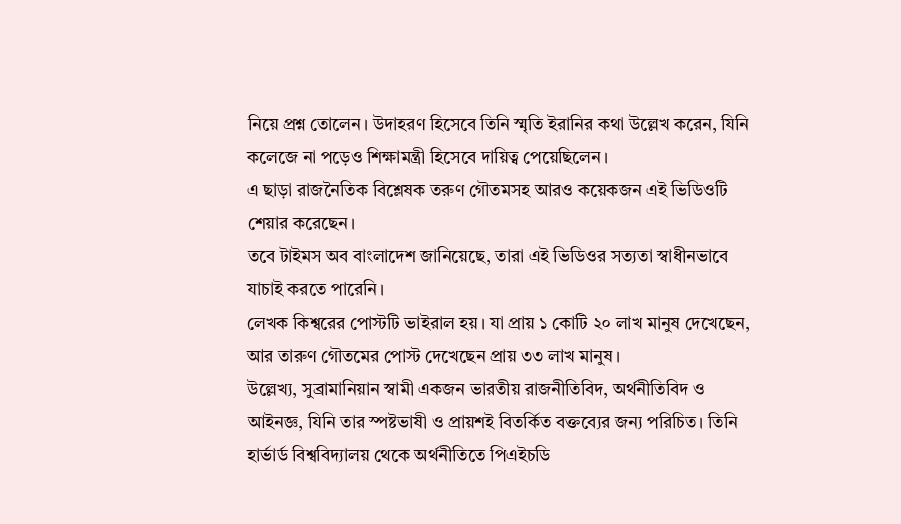নিয়ে প্রশ্ন তোলেন। উদাহরণ হিসেবে তিনি স্মৃতি ইরানির কথা উল্লেখ করেন, যিনি কলেজে না পড়েও শিক্ষামন্ত্রী হিসেবে দায়িত্ব পেয়েছিলেন।
এ ছাড়া রাজনৈতিক বিশ্লেষক তরুণ গৌতমসহ আরও কয়েকজন এই ভিডিওটি শেয়ার করেছেন।
তবে টাইমস অব বাংলাদেশ জানিয়েছে, তারা এই ভিডিওর সত্যতা স্বাধীনভাবে যাচাই করতে পারেনি।
লেখক কিশ্বরের পোস্টটি ভাইরাল হয়। যা প্রায় ১ কোটি ২০ লাখ মানুষ দেখেছেন, আর তারুণ গৌতমের পোস্ট দেখেছেন প্রায় ৩৩ লাখ মানুষ।
উল্লেখ্য, সুব্রামানিয়ান স্বামী একজন ভারতীয় রাজনীতিবিদ, অর্থনীতিবিদ ও আইনজ্ঞ, যিনি তার স্পষ্টভাষী ও প্রায়শই বিতর্কিত বক্তব্যের জন্য পরিচিত। তিনি হার্ভার্ড বিশ্ববিদ্যালয় থেকে অর্থনীতিতে পিএইচডি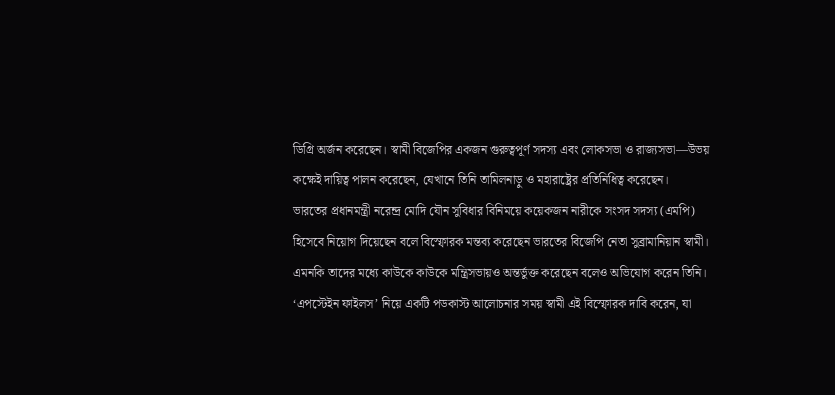ডিগ্রি অর্জন করেছেন। স্বামী বিজেপির একজন গুরুত্বপূর্ণ সদস্য এবং লোকসভা ও রাজ্যসভা—উভয় কক্ষেই দায়িত্ব পালন করেছেন, যেখানে তিনি তামিলনাড়ু ও মহারাষ্ট্রের প্রতিনিধিত্ব করেছেন।
ভারতের প্রধানমন্ত্রী নরেন্দ্র মোদি যৌন সুবিধার বিনিময়ে কয়েকজন নারীকে সংসদ সদস্য (এমপি) হিসেবে নিয়োগ দিয়েছেন বলে বিস্ফোরক মন্তব্য করেছেন ভারতের বিজেপি নেতা সুব্রামানিয়ান স্বামী। এমনকি তাদের মধ্যে কাউকে কাউকে মন্ত্রিসভায়ও অন্তর্ভুক্ত করেছেন বলেও অভিযোগ করেন তিনি।
‘এপস্টেইন ফাইলস’ নিয়ে একটি পডকাস্ট আলোচনার সময় স্বামী এই বিস্ফোরক দাবি করেন, যা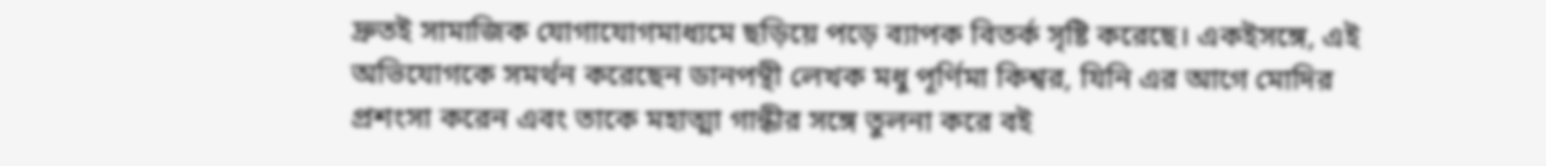দ্রুতই সামাজিক যোগাযোগমাধ্যমে ছড়িয়ে পড়ে ব্যাপক বিতর্ক সৃষ্টি করেছে। একইসঙ্গে, এই অভিযোগকে সমর্থন করেছেন ডানপন্থী লেখক মধু পূর্ণিমা কিশ্বর, যিনি এর আগে মোদির প্রশংসা করেন এবং তাকে মহাত্মা গান্ধীর সঙ্গে তুলনা করে বই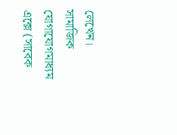লেখেন।
সামাজিক যোগাযোগমাধ্যম এক্সে (সাবেক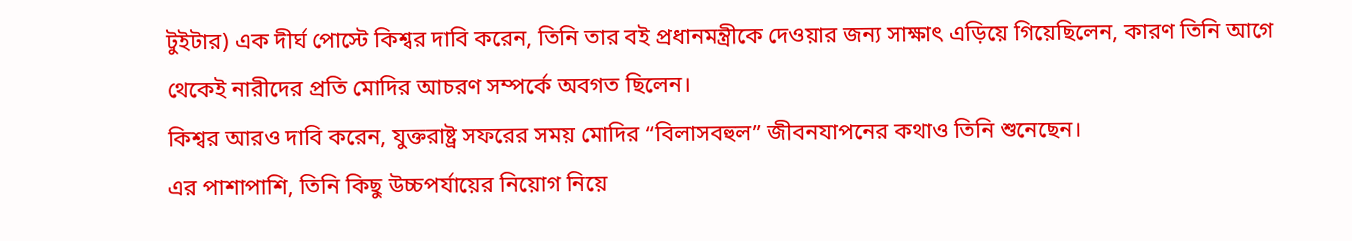টুইটার) এক দীর্ঘ পোস্টে কিশ্বর দাবি করেন, তিনি তার বই প্রধানমন্ত্রীকে দেওয়ার জন্য সাক্ষাৎ এড়িয়ে গিয়েছিলেন, কারণ তিনি আগে থেকেই নারীদের প্রতি মোদির আচরণ সম্পর্কে অবগত ছিলেন।
কিশ্বর আরও দাবি করেন, যুক্তরাষ্ট্র সফরের সময় মোদির “বিলাসবহুল” জীবনযাপনের কথাও তিনি শুনেছেন।
এর পাশাপাশি, তিনি কিছু উচ্চপর্যায়ের নিয়োগ নিয়ে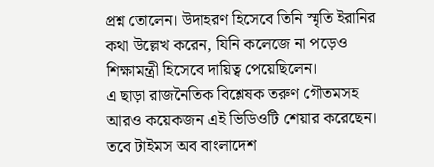প্রশ্ন তোলেন। উদাহরণ হিসেবে তিনি স্মৃতি ইরানির কথা উল্লেখ করেন, যিনি কলেজে না পড়েও শিক্ষামন্ত্রী হিসেবে দায়িত্ব পেয়েছিলেন।
এ ছাড়া রাজনৈতিক বিশ্লেষক তরুণ গৌতমসহ আরও কয়েকজন এই ভিডিওটি শেয়ার করেছেন।
তবে টাইমস অব বাংলাদেশ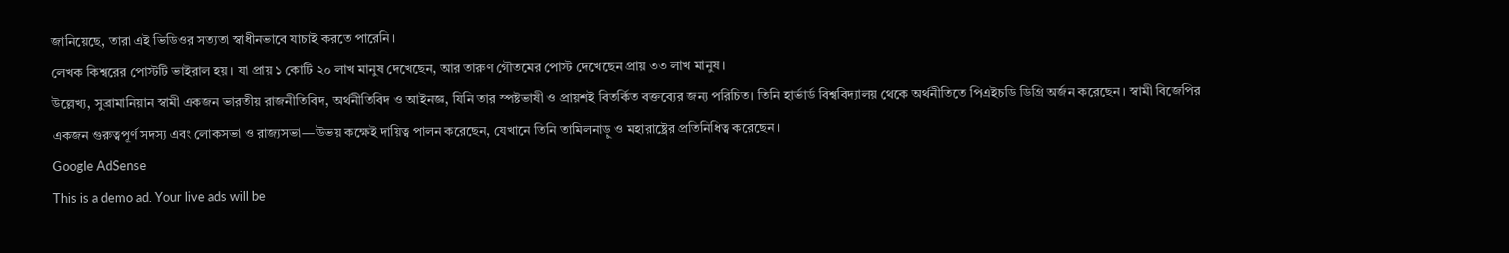জানিয়েছে, তারা এই ভিডিওর সত্যতা স্বাধীনভাবে যাচাই করতে পারেনি।
লেখক কিশ্বরের পোস্টটি ভাইরাল হয়। যা প্রায় ১ কোটি ২০ লাখ মানুষ দেখেছেন, আর তারুণ গৌতমের পোস্ট দেখেছেন প্রায় ৩৩ লাখ মানুষ।
উল্লেখ্য, সুব্রামানিয়ান স্বামী একজন ভারতীয় রাজনীতিবিদ, অর্থনীতিবিদ ও আইনজ্ঞ, যিনি তার স্পষ্টভাষী ও প্রায়শই বিতর্কিত বক্তব্যের জন্য পরিচিত। তিনি হার্ভার্ড বিশ্ববিদ্যালয় থেকে অর্থনীতিতে পিএইচডি ডিগ্রি অর্জন করেছেন। স্বামী বিজেপির একজন গুরুত্বপূর্ণ সদস্য এবং লোকসভা ও রাজ্যসভা—উভয় কক্ষেই দায়িত্ব পালন করেছেন, যেখানে তিনি তামিলনাড়ু ও মহারাষ্ট্রের প্রতিনিধিত্ব করেছেন।
Google AdSense
This is a demo ad. Your live ads will be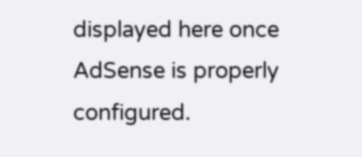displayed here once AdSense is properly configured.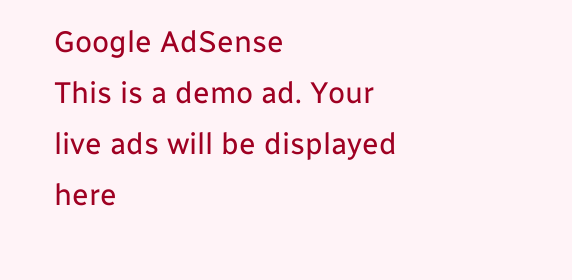Google AdSense
This is a demo ad. Your live ads will be displayed here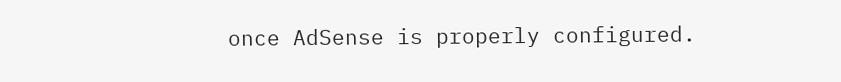once AdSense is properly configured.